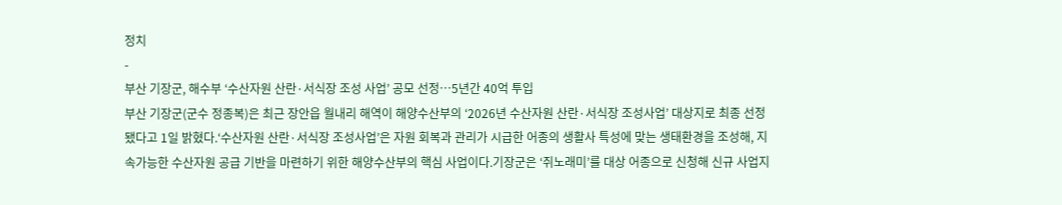정치
-
부산 기장군, 해수부 ‘수산자원 산란·서식장 조성 사업’ 공모 선정…5년간 40억 투입
부산 기장군(군수 정종복)은 최근 장안읍 월내리 해역이 해양수산부의 ‘2026년 수산자원 산란·서식장 조성사업’ 대상지로 최종 선정됐다고 1일 밝혔다.‘수산자원 산란·서식장 조성사업’은 자원 회복과 관리가 시급한 어종의 생활사 특성에 맞는 생태환경을 조성해, 지속가능한 수산자원 공급 기반을 마련하기 위한 해양수산부의 핵심 사업이다.기장군은 ‘쥐노래미’를 대상 어종으로 신청해 신규 사업지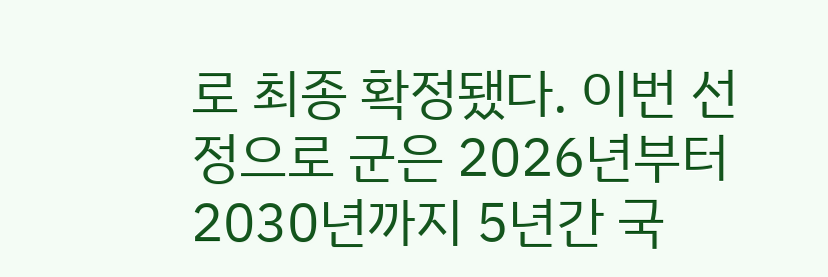로 최종 확정됐다. 이번 선정으로 군은 2026년부터 2030년까지 5년간 국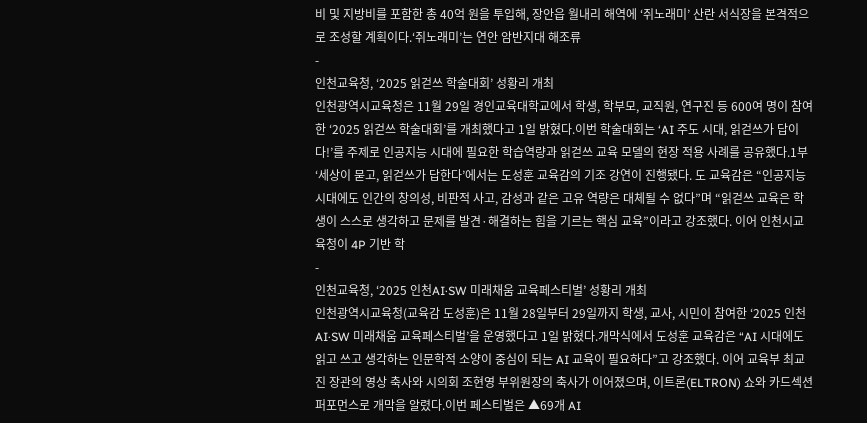비 및 지방비를 포함한 총 40억 원을 투입해, 장안읍 월내리 해역에 ‘쥐노래미’ 산란 서식장을 본격적으로 조성할 계획이다.‘쥐노래미’는 연안 암반지대 해조류
-
인천교육청, ‘2025 읽걷쓰 학술대회’ 성황리 개최
인천광역시교육청은 11월 29일 경인교육대학교에서 학생, 학부모, 교직원, 연구진 등 600여 명이 참여한 ‘2025 읽걷쓰 학술대회’를 개최했다고 1일 밝혔다.이번 학술대회는 ‘AI 주도 시대, 읽걷쓰가 답이다!’를 주제로 인공지능 시대에 필요한 학습역량과 읽걷쓰 교육 모델의 현장 적용 사례를 공유했다.1부 ‘세상이 묻고, 읽걷쓰가 답한다’에서는 도성훈 교육감의 기조 강연이 진행됐다. 도 교육감은 “인공지능 시대에도 인간의 창의성, 비판적 사고, 감성과 같은 고유 역량은 대체될 수 없다”며 “읽걷쓰 교육은 학생이 스스로 생각하고 문제를 발견·해결하는 힘을 기르는 핵심 교육”이라고 강조했다. 이어 인천시교육청이 4P 기반 학
-
인천교육청, ‘2025 인천AI·SW 미래채움 교육페스티벌’ 성황리 개최
인천광역시교육청(교육감 도성훈)은 11월 28일부터 29일까지 학생, 교사, 시민이 참여한 ‘2025 인천AI·SW 미래채움 교육페스티벌’을 운영했다고 1일 밝혔다.개막식에서 도성훈 교육감은 “AI 시대에도 읽고 쓰고 생각하는 인문학적 소양이 중심이 되는 AI 교육이 필요하다”고 강조했다. 이어 교육부 최교진 장관의 영상 축사와 시의회 조현영 부위원장의 축사가 이어졌으며, 이트론(ELTRON) 쇼와 카드섹션 퍼포먼스로 개막을 알렸다.이번 페스티벌은 ▲69개 AI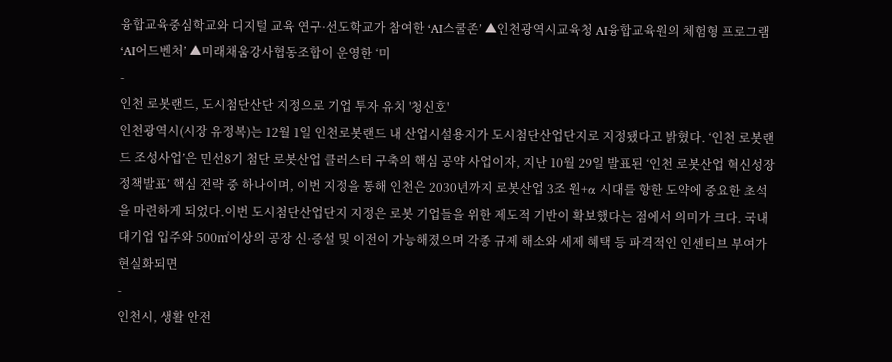융합교육중심학교와 디지털 교육 연구·선도학교가 참여한 ‘AI스쿨존’ ▲인천광역시교육청 AI융합교육원의 체험형 프로그램 ‘AI어드벤처’ ▲미래채움강사협동조합이 운영한 ‘미
-
인천 로봇랜드, 도시첨단산단 지정으로 기업 투자 유치 '청신호'
인천광역시(시장 유정복)는 12월 1일 인천로봇랜드 내 산업시설용지가 도시첨단산업단지로 지정됐다고 밝혔다. ‘인천 로봇랜드 조성사업’은 민선8기 첨단 로봇산업 클러스터 구축의 핵심 공약 사업이자, 지난 10월 29일 발표된 ‘인천 로봇산업 혁신성장 정책발표’ 핵심 전략 중 하나이며, 이번 지정을 통해 인천은 2030년까지 로봇산업 3조 원+α 시대를 향한 도약에 중요한 초석을 마련하게 되었다.이번 도시첨단산업단지 지정은 로봇 기업들을 위한 제도적 기반이 확보했다는 점에서 의미가 크다. 국내 대기업 입주와 500㎡이상의 공장 신·증설 및 이전이 가능해졌으며 각종 규제 해소와 세제 혜택 등 파격적인 인센티브 부여가 현실화되면
-
인천시, 생활 안전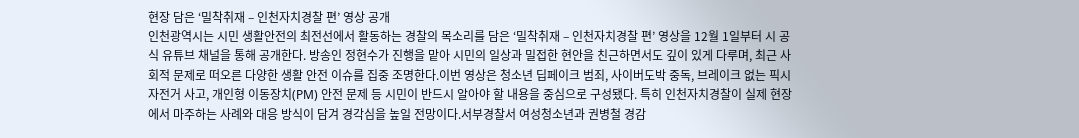현장 담은 ‘밀착취재 – 인천자치경찰 편’ 영상 공개
인천광역시는 시민 생활안전의 최전선에서 활동하는 경찰의 목소리를 담은 ‘밀착취재 – 인천자치경찰 편’ 영상을 12월 1일부터 시 공식 유튜브 채널을 통해 공개한다. 방송인 정현수가 진행을 맡아 시민의 일상과 밀접한 현안을 친근하면서도 깊이 있게 다루며, 최근 사회적 문제로 떠오른 다양한 생활 안전 이슈를 집중 조명한다.이번 영상은 청소년 딥페이크 범죄, 사이버도박 중독, 브레이크 없는 픽시자전거 사고, 개인형 이동장치(PM) 안전 문제 등 시민이 반드시 알아야 할 내용을 중심으로 구성됐다. 특히 인천자치경찰이 실제 현장에서 마주하는 사례와 대응 방식이 담겨 경각심을 높일 전망이다.서부경찰서 여성청소년과 권병철 경감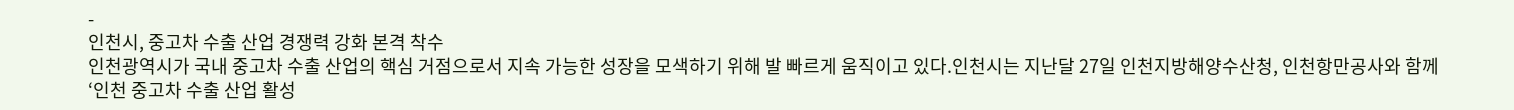-
인천시, 중고차 수출 산업 경쟁력 강화 본격 착수
인천광역시가 국내 중고차 수출 산업의 핵심 거점으로서 지속 가능한 성장을 모색하기 위해 발 빠르게 움직이고 있다.인천시는 지난달 27일 인천지방해양수산청, 인천항만공사와 함께 ‘인천 중고차 수출 산업 활성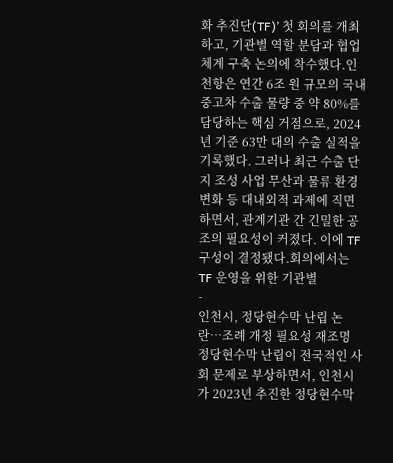화 추진단(TF)’ 첫 회의를 개최하고, 기관별 역할 분담과 협업 체계 구축 논의에 착수했다.인천항은 연간 6조 원 규모의 국내 중고차 수출 물량 중 약 80%를 담당하는 핵심 거점으로, 2024년 기준 63만 대의 수출 실적을 기록했다. 그러나 최근 수출 단지 조성 사업 무산과 물류 환경 변화 등 대내외적 과제에 직면하면서, 관계기관 간 긴밀한 공조의 필요성이 커졌다. 이에 TF 구성이 결정됐다.회의에서는 TF 운영을 위한 기관별
-
인천시, 정당현수막 난립 논란…조례 개정 필요성 재조명
정당현수막 난립이 전국적인 사회 문제로 부상하면서, 인천시가 2023년 추진한 정당현수막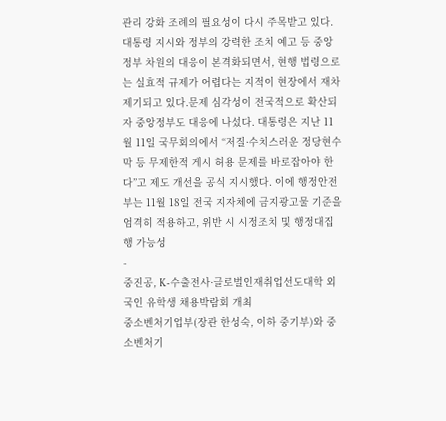관리 강화 조례의 필요성이 다시 주목받고 있다. 대통령 지시와 정부의 강력한 조치 예고 등 중앙정부 차원의 대응이 본격화되면서, 현행 법령으로는 실효적 규제가 어렵다는 지적이 현장에서 재차 제기되고 있다.문제 심각성이 전국적으로 확산되자 중앙정부도 대응에 나섰다. 대통령은 지난 11월 11일 국무회의에서 “저질·수치스러운 정당현수막 등 무제한적 게시 허용 문제를 바로잡아야 한다”고 제도 개선을 공식 지시했다. 이에 행정안전부는 11월 18일 전국 지자체에 금지광고물 기준을 엄격히 적용하고, 위반 시 시정조치 및 행정대집행 가능성
-
중진공, K-수출전사·글로벌인재취업선도대학 외국인 유학생 채용박람회 개최
중소벤처기업부(장관 한성숙, 이하 중기부)와 중소벤처기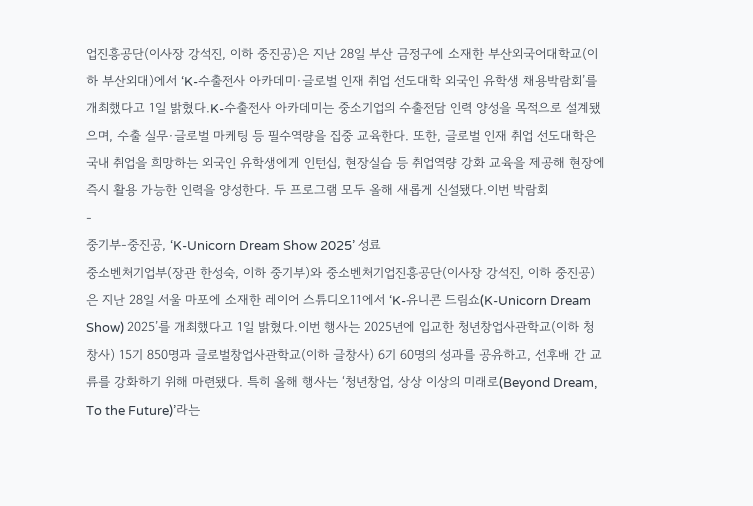업진흥공단(이사장 강석진, 이하 중진공)은 지난 28일 부산 금정구에 소재한 부산외국어대학교(이하 부산외대)에서 ‘K-수출전사 아카데미·글로벌 인재 취업 선도대학 외국인 유학생 채용박람회’를 개최했다고 1일 밝혔다.K-수출전사 아카데미는 중소기업의 수출전담 인력 양성을 목적으로 설계됐으며, 수출 실무·글로벌 마케팅 등 필수역량을 집중 교육한다. 또한, 글로벌 인재 취업 선도대학은 국내 취업을 희망하는 외국인 유학생에게 인턴십, 현장실습 등 취업역량 강화 교육을 제공해 현장에 즉시 활용 가능한 인력을 양성한다. 두 프로그램 모두 올해 새롭게 신설됐다.이번 박람회
-
중기부-중진공, ‘K-Unicorn Dream Show 2025’ 성료
중소벤처기업부(장관 한성숙, 이하 중기부)와 중소벤처기업진흥공단(이사장 강석진, 이하 중진공)은 지난 28일 서울 마포에 소재한 레이어 스튜디오11에서 ‘K-유니콘 드림쇼(K-Unicorn Dream Show) 2025’를 개최했다고 1일 밝혔다.이번 행사는 2025년에 입교한 청년창업사관학교(이하 청창사) 15기 850명과 글로벌창업사관학교(이하 글창사) 6기 60명의 성과를 공유하고, 선후배 간 교류를 강화하기 위해 마련됐다. 특히 올해 행사는 ‘청년창업, 상상 이상의 미래로(Beyond Dream, To the Future)’라는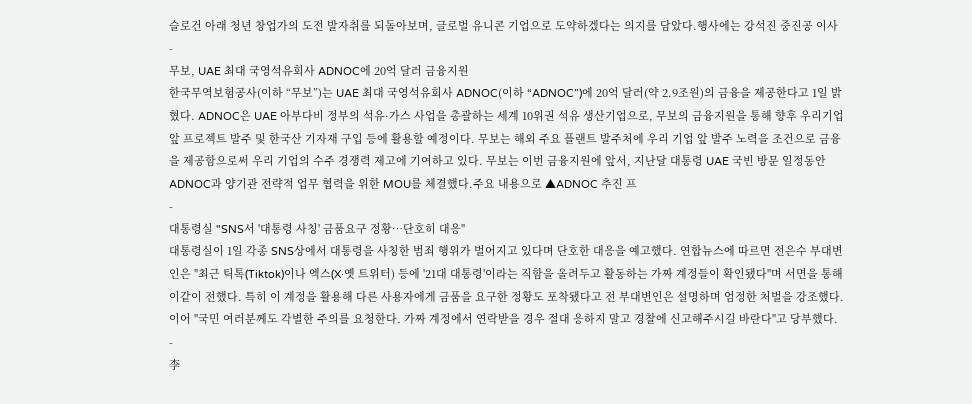슬로건 아래 청년 창업가의 도전 발자취를 되돌아보며, 글로벌 유니콘 기업으로 도약하겠다는 의지를 담았다.행사에는 강석진 중진공 이사
-
무보, UAE 최대 국영석유회사 ADNOC에 20억 달러 금융지원
한국무역보험공사(이하 “무보”)는 UAE 최대 국영석유회사 ADNOC(이하 “ADNOC”)에 20억 달러(약 2.9조원)의 금융을 제공한다고 1일 밝혔다. ADNOC은 UAE 아부다비 정부의 석유·가스 사업을 총괄하는 세계 10위권 석유 생산기업으로, 무보의 금융지원을 통해 향후 우리기업 앞 프로젝트 발주 및 한국산 기자재 구입 등에 활용할 예정이다. 무보는 해외 주요 플랜트 발주처에 우리 기업 앞 발주 노력을 조건으로 금융을 제공함으로써 우리 기업의 수주 경쟁력 제고에 기여하고 있다. 무보는 이번 금융지원에 앞서, 지난달 대통령 UAE 국빈 방문 일정동안 ADNOC과 양기관 전략적 업무 협력을 위한 MOU를 체결했다.주요 내용으로 ▲ADNOC 추진 프
-
대통령실 "SNS서 '대통령 사칭' 금품요구 정황…단호히 대응"
대통령실이 1일 각종 SNS상에서 대통령을 사칭한 범죄 행위가 벌어지고 있다며 단호한 대응을 예고했다. 연합뉴스에 따르면 전은수 부대변인은 "최근 틱톡(Tiktok)이나 엑스(X·옛 트위터) 등에 '21대 대통령'이라는 직함을 올려두고 활동하는 가짜 계정들이 확인됐다"며 서면을 통해 이같이 전했다. 특히 이 계정을 활용해 다른 사용자에게 금품을 요구한 정황도 포착됐다고 전 부대변인은 설명하며 엄정한 처벌을 강조했다. 이어 "국민 여러분께도 각별한 주의를 요청한다. 가짜 계정에서 연락받을 경우 절대 응하지 말고 경찰에 신고해주시길 바란다"고 당부했다.
-
李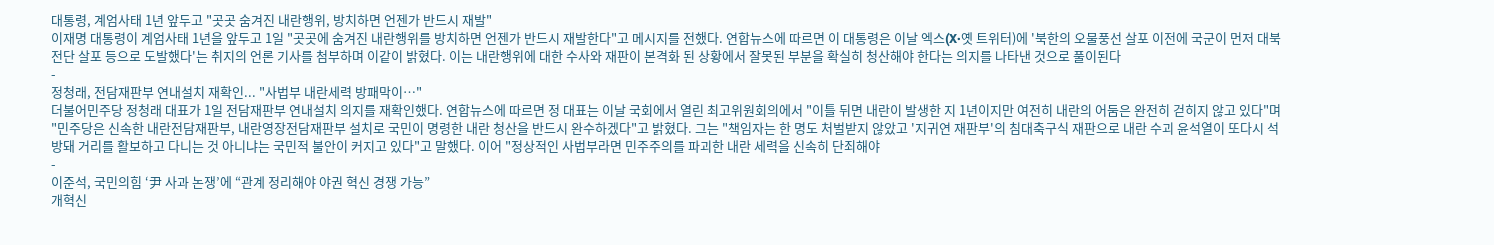대통령, 계엄사태 1년 앞두고 "곳곳 숨겨진 내란행위, 방치하면 언젠가 반드시 재발"
이재명 대통령이 계엄사태 1년을 앞두고 1일 "곳곳에 숨겨진 내란행위를 방치하면 언젠가 반드시 재발한다"고 메시지를 전했다. 연합뉴스에 따르면 이 대통령은 이날 엑스(X·옛 트위터)에 '북한의 오물풍선 살포 이전에 국군이 먼저 대북전단 살포 등으로 도발했다'는 취지의 언론 기사를 첨부하며 이같이 밝혔다. 이는 내란행위에 대한 수사와 재판이 본격화 된 상황에서 잘못된 부분을 확실히 청산해야 한다는 의지를 나타낸 것으로 풀이된다
-
정청래, 전담재판부 연내설치 재확인... "사법부 내란세력 방패막이…"
더불어민주당 정청래 대표가 1일 전담재판부 연내설치 의지를 재확인했다. 연합뉴스에 따르면 정 대표는 이날 국회에서 열린 최고위원회의에서 "이틀 뒤면 내란이 발생한 지 1년이지만 여전히 내란의 어둠은 완전히 걷히지 않고 있다"며 "민주당은 신속한 내란전담재판부, 내란영장전담재판부 설치로 국민이 명령한 내란 청산을 반드시 완수하겠다"고 밝혔다. 그는 "책임자는 한 명도 처벌받지 않았고 '지귀연 재판부'의 침대축구식 재판으로 내란 수괴 윤석열이 또다시 석방돼 거리를 활보하고 다니는 것 아니냐는 국민적 불안이 커지고 있다"고 말했다. 이어 "정상적인 사법부라면 민주주의를 파괴한 내란 세력을 신속히 단죄해야
-
이준석, 국민의힘 ‘尹 사과 논쟁’에 “관계 정리해야 야권 혁신 경쟁 가능”
개혁신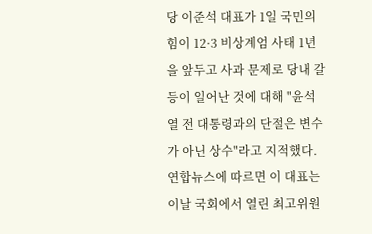당 이준석 대표가 1일 국민의힘이 12·3 비상계엄 사태 1년을 앞두고 사과 문제로 당내 갈등이 일어난 것에 대해 "윤석열 전 대통령과의 단절은 변수가 아닌 상수"라고 지적했다. 연합뉴스에 따르면 이 대표는 이날 국회에서 열린 최고위원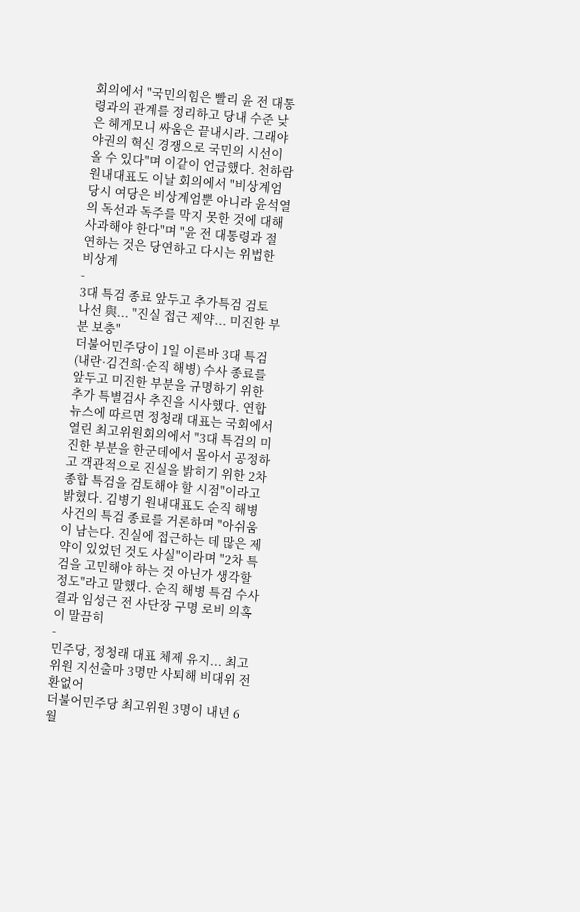회의에서 "국민의힘은 빨리 윤 전 대통령과의 관계를 정리하고 당내 수준 낮은 헤게모니 싸움은 끝내시라. 그래야 야권의 혁신 경쟁으로 국민의 시선이 올 수 있다"며 이같이 언급했다. 천하람 원내대표도 이날 회의에서 "비상계엄 당시 여당은 비상계엄뿐 아니라 윤석열의 독선과 독주를 막지 못한 것에 대해 사과해야 한다"며 "윤 전 대통령과 절연하는 것은 당연하고 다시는 위법한 비상계
-
3대 특검 종료 앞두고 추가특검 검토 나선 與... "진실 접근 제약... 미진한 부분 보충"
더불어민주당이 1일 이른바 3대 특검(내란·김건희·순직 해병) 수사 종료를 앞두고 미진한 부분을 규명하기 위한 추가 특별검사 추진을 시사했다. 연합뉴스에 따르면 정청래 대표는 국회에서 열린 최고위원회의에서 "3대 특검의 미진한 부분을 한군데에서 몰아서 공정하고 객관적으로 진실을 밝히기 위한 2차 종합 특검을 검토해야 할 시점"이라고 밝혔다. 김병기 원내대표도 순직 해병 사건의 특검 종료를 거론하며 "아쉬움이 남는다. 진실에 접근하는 데 많은 제약이 있었던 것도 사실"이라며 "2차 특검을 고민해야 하는 것 아닌가 생각할 정도"라고 말했다. 순직 해병 특검 수사 결과 임성근 전 사단장 구명 로비 의혹이 말끔히
-
민주당, 정청래 대표 체제 유지... 최고위원 지선출마 3명만 사퇴해 비대위 전환없어
더불어민주당 최고위원 3명이 내년 6월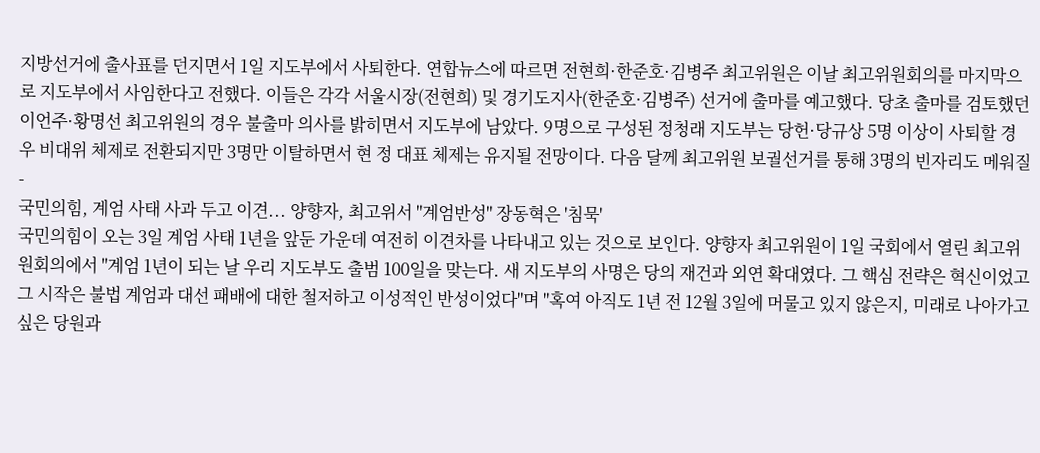지방선거에 출사표를 던지면서 1일 지도부에서 사퇴한다. 연합뉴스에 따르면 전현희·한준호·김병주 최고위원은 이날 최고위원회의를 마지막으로 지도부에서 사임한다고 전했다. 이들은 각각 서울시장(전현희) 및 경기도지사(한준호·김병주) 선거에 출마를 예고했다. 당초 출마를 검토했던 이언주·황명선 최고위원의 경우 불출마 의사를 밝히면서 지도부에 남았다. 9명으로 구성된 정청래 지도부는 당헌·당규상 5명 이상이 사퇴할 경우 비대위 체제로 전환되지만 3명만 이탈하면서 현 정 대표 체제는 유지될 전망이다. 다음 달께 최고위원 보궐선거를 통해 3명의 빈자리도 메워질
-
국민의힘, 계엄 사태 사과 두고 이견... 양향자, 최고위서 "계엄반성" 장동혁은 '침묵'
국민의힘이 오는 3일 계엄 사태 1년을 앞둔 가운데 여전히 이견차를 나타내고 있는 것으로 보인다. 양향자 최고위원이 1일 국회에서 열린 최고위원회의에서 "계엄 1년이 되는 날 우리 지도부도 출범 100일을 맞는다. 새 지도부의 사명은 당의 재건과 외연 확대였다. 그 핵심 전략은 혁신이었고 그 시작은 불법 계엄과 대선 패배에 대한 철저하고 이성적인 반성이었다"며 "혹여 아직도 1년 전 12월 3일에 머물고 있지 않은지, 미래로 나아가고 싶은 당원과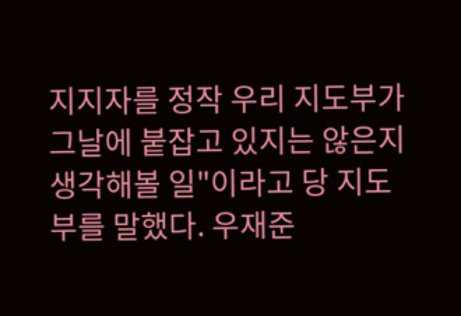지지자를 정작 우리 지도부가 그날에 붙잡고 있지는 않은지 생각해볼 일"이라고 당 지도부를 말했다. 우재준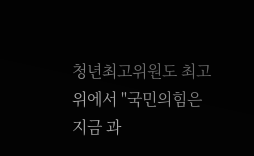청년최고위원도 최고위에서 "국민의힘은 지금 과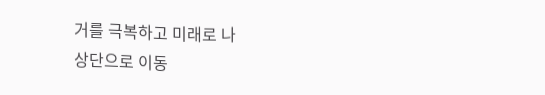거를 극복하고 미래로 나
상단으로 이동